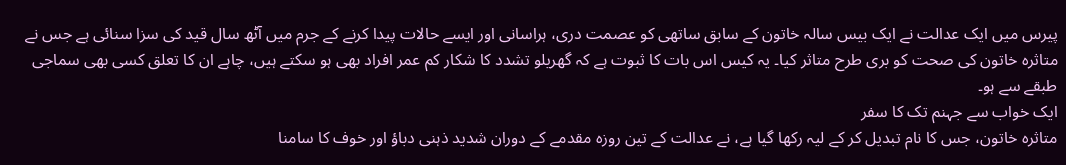پیرس میں ایک عدالت نے ایک بیس سالہ خاتون کے سابق ساتھی کو عصمت دری، ہراسانی اور ایسے حالات پیدا کرنے کے جرم میں آٹھ سال قید کی سزا سنائی ہے جس نے متاثرہ خاتون کی صحت کو بری طرح متاثر کیا۔ یہ کیس اس بات کا ثبوت ہے کہ گھریلو تشدد کا شکار کم عمر افراد بھی ہو سکتے ہیں، چاہے ان کا تعلق کسی بھی سماجی طبقے سے ہو۔
ایک خواب سے جہنم تک کا سفر
متاثرہ خاتون، جس کا نام تبدیل کر کے لیہ رکھا گیا ہے، نے عدالت کے تین روزہ مقدمے کے دوران شدید ذہنی دباؤ اور خوف کا سامنا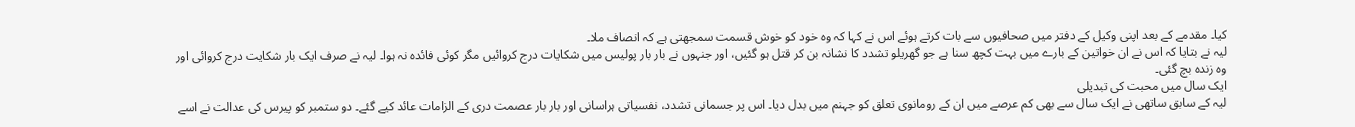کیا۔ مقدمے کے بعد اپنی وکیل کے دفتر میں صحافیوں سے بات کرتے ہوئے اس نے کہا کہ وہ خود کو خوش قسمت سمجھتی ہے کہ انصاف ملا۔
لیہ نے بتایا کہ اس نے ان خواتین کے بارے میں بہت کچھ سنا ہے جو گھریلو تشدد کا نشانہ بن کر قتل ہو گئیں، اور جنہوں نے بار بار پولیس میں شکایات درج کروائیں مگر کوئی فائدہ نہ ہوا۔ لیہ نے صرف ایک بار شکایت درج کروائی اور وہ زندہ بچ گئی۔
ایک سال میں محبت کی تبدیلی
لیہ کے سابق ساتھی نے ایک سال سے بھی کم عرصے میں ان کے رومانوی تعلق کو جہنم میں بدل دیا۔ اس پر جسمانی تشدد، نفسیاتی ہراسانی اور بار بار عصمت دری کے الزامات عائد کیے گئے۔ دو ستمبر کو پیرس کی عدالت نے اسے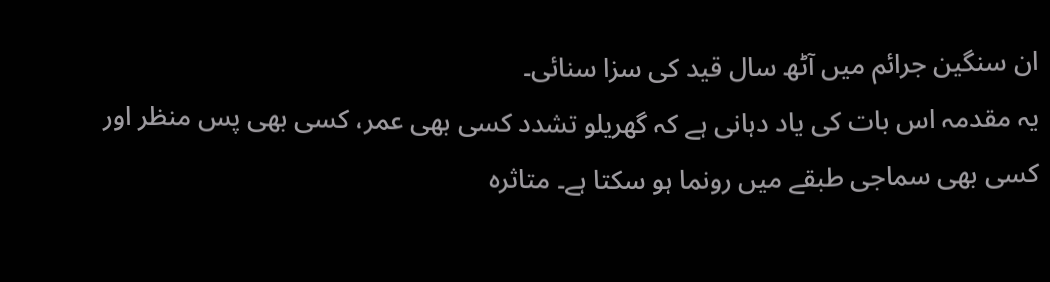ان سنگین جرائم میں آٹھ سال قید کی سزا سنائی۔
یہ مقدمہ اس بات کی یاد دہانی ہے کہ گھریلو تشدد کسی بھی عمر، کسی بھی پس منظر اور کسی بھی سماجی طبقے میں رونما ہو سکتا ہے۔ متاثرہ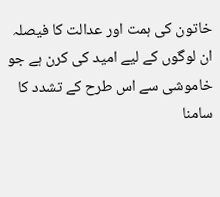خاتون کی ہمت اور عدالت کا فیصلہ ان لوگوں کے لیے امید کی کرن ہے جو خاموشی سے اس طرح کے تشدد کا سامنا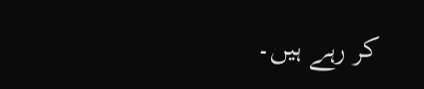کر رہے ہیں۔